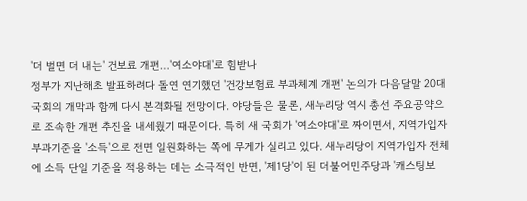'더 벌면 더 내는' 건보료 개편…'여소야대'로 힘받나
정부가 지난해초 발표하려다 돌연 연기했던 '건강보험료 부과체계 개편' 논의가 다음달말 20대 국회의 개막과 함께 다시 본격화될 전망이다. 야당들은 물론, 새누리당 역시 총선 주요공약으로 조속한 개편 추진을 내세웠기 때문이다. 특히 새 국회가 '여소야대'로 짜이면서, 지역가입자 부과기준을 '소득'으로 전면 일원화하는 쪽에 무게가 실리고 있다. 새누리당이 지역가입자 전체에 소득 단일 기준을 적용하는 데는 소극적인 반면, '제1당'이 된 더불어민주당과 '캐스팅보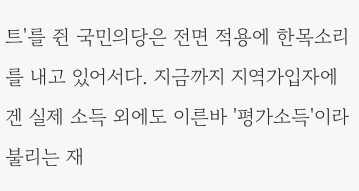트'를 쥔 국민의당은 전면 적용에 한목소리를 내고 있어서다. 지금까지 지역가입자에겐 실제 소득 외에도 이른바 '평가소득'이라 불리는 재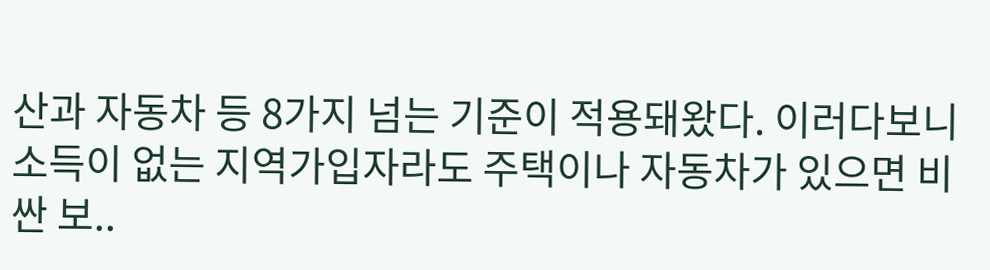산과 자동차 등 8가지 넘는 기준이 적용돼왔다. 이러다보니 소득이 없는 지역가입자라도 주택이나 자동차가 있으면 비싼 보..